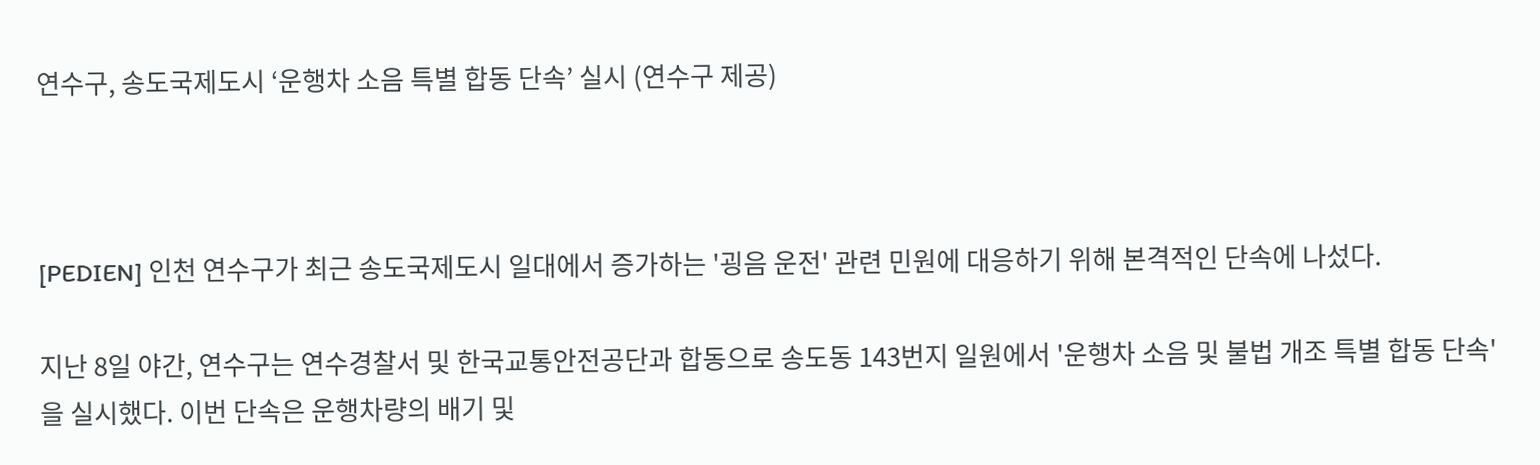연수구, 송도국제도시 ‘운행차 소음 특별 합동 단속’ 실시 (연수구 제공)



[PEDIEN] 인천 연수구가 최근 송도국제도시 일대에서 증가하는 '굉음 운전' 관련 민원에 대응하기 위해 본격적인 단속에 나섰다.

지난 8일 야간, 연수구는 연수경찰서 및 한국교통안전공단과 합동으로 송도동 143번지 일원에서 '운행차 소음 및 불법 개조 특별 합동 단속'을 실시했다. 이번 단속은 운행차량의 배기 및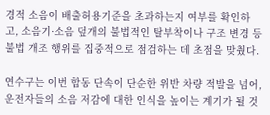경적 소음이 배출허용기준을 초과하는지 여부를 확인하고, 소음기·소음 덮개의 불법적인 탈부착이나 구조 변경 등 불법 개조 행위를 집중적으로 점검하는 데 초점을 맞췄다.

연수구는 이번 합동 단속이 단순한 위반 차량 적발을 넘어, 운전자들의 소음 저감에 대한 인식을 높이는 계기가 될 것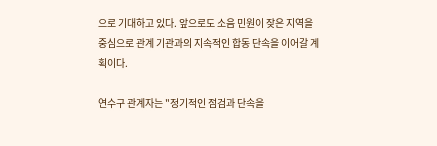으로 기대하고 있다. 앞으로도 소음 민원이 잦은 지역을 중심으로 관계 기관과의 지속적인 합동 단속을 이어갈 계획이다.

연수구 관계자는 "정기적인 점검과 단속을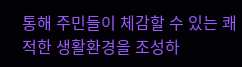통해 주민들이 체감할 수 있는 쾌적한 생활환경을 조성하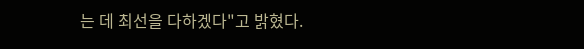는 데 최선을 다하겠다"고 밝혔다.